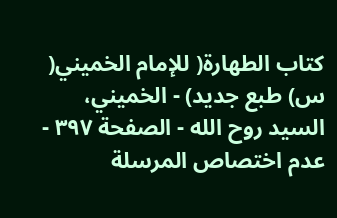كتاب الطهارة( للإمام الخميني( س) طبع جديد) - الخميني، السيد روح الله - الصفحة ٣٩٧ - عدم اختصاص المرسلة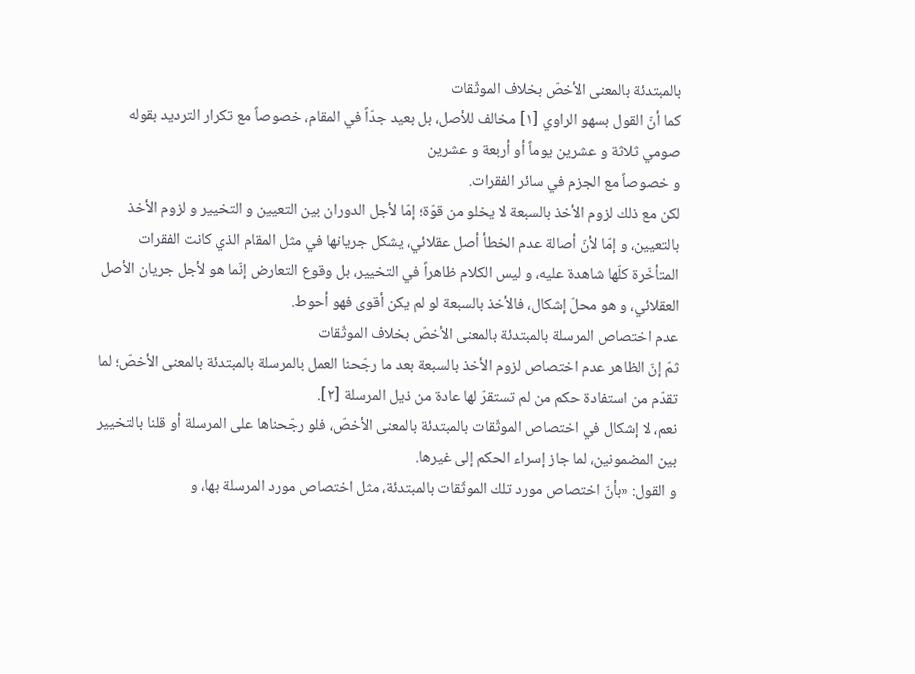بالمبتدئة بالمعنى الأخصّ بخلاف الموثّقات
كما أنّ القول بسهو الراوي [١] مخالف للأصل، بل بعيد جدّاً في المقام، خصوصاً مع تكرار الترديد بقوله
صومي ثلاثة و عشرين يوماً أو أربعة و عشرين
و خصوصاً مع الجزم في سائر الفقرات.
لكن مع ذلك لزوم الأخذ بالسبعة لا يخلو من قوّة؛ إمّا لأجل الدوران بين التعيين و التخيير و لزوم الأخذ بالتعيين، و إمّا لأنّ أصالة عدم الخطأ أصل عقلائي، يشكل جريانها في مثل المقام الذي كانت الفقرات المتأخّرة كلّها شاهدة عليه، و ليس الكلام ظاهراً في التخيير، بل وقوع التعارض إنّما هو لأجل جريان الأصل العقلائي، و هو محلّ إشكال، فالأخذ بالسبعة لو لم يكن أقوى فهو أحوط.
عدم اختصاص المرسلة بالمبتدئة بالمعنى الأخصّ بخلاف الموثّقات
ثمّ إنّ الظاهر عدم اختصاص لزوم الأخذ بالسبعة بعد ما رجّحنا العمل بالمرسلة بالمبتدئة بالمعنى الأخصّ؛ لما تقدّم من استفادة حكم من لم تستقرّ لها عادة من ذيل المرسلة [٢].
نعم، لا إشكال في اختصاص الموثّقات بالمبتدئة بالمعنى الأخصّ، فلو رجّحناها على المرسلة أو قلنا بالتخيير بين المضمونين، لما جاز إسراء الحكم إلى غيرها.
و القول: «بأنّ اختصاص مورد تلك الموثّقات بالمبتدئة، مثل اختصاص مورد المرسلة بها، و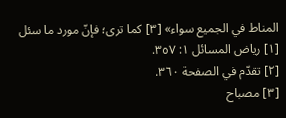المناط في الجميع سواء» [٣] كما ترى؛ فإنّ مورد ما سئل
[١] رياض المسائل ١: ٣٥٧.
[٢] تقدّم في الصفحة ٣٦٠.
[٣] مصباح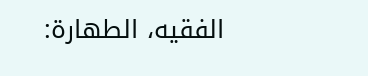الفقيه، الطهارة: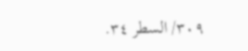٣٠٩/ السطر ٣٤.